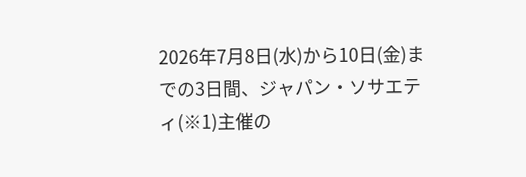2026年7月8日(水)から10日(金)までの3日間、ジャパン・ソサエティ(※1)主催の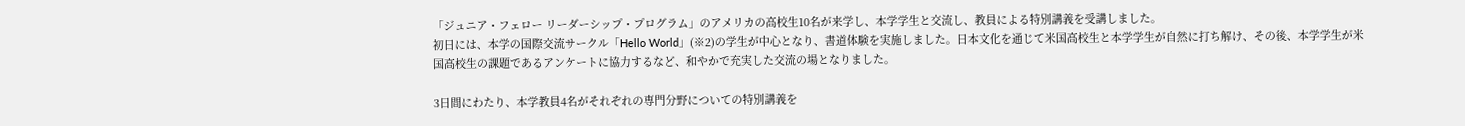「ジュニア・フェロー リーダーシップ・プログラム」のアメリカの高校生10名が来学し、本学学生と交流し、教員による特別講義を受講しました。
初日には、本学の国際交流サークル「Hello World」(※2)の学生が中心となり、書道体験を実施しました。日本文化を通じて米国高校生と本学学生が自然に打ち解け、その後、本学学生が米国高校生の課題であるアンケートに協力するなど、和やかで充実した交流の場となりました。

3日間にわたり、本学教員4名がそれぞれの専門分野についての特別講義を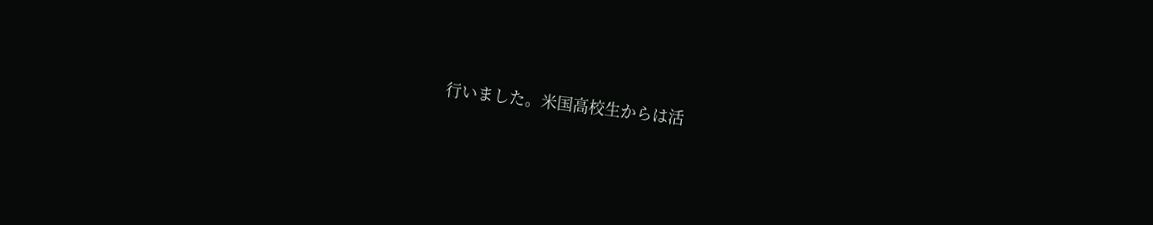行いました。米国高校生からは活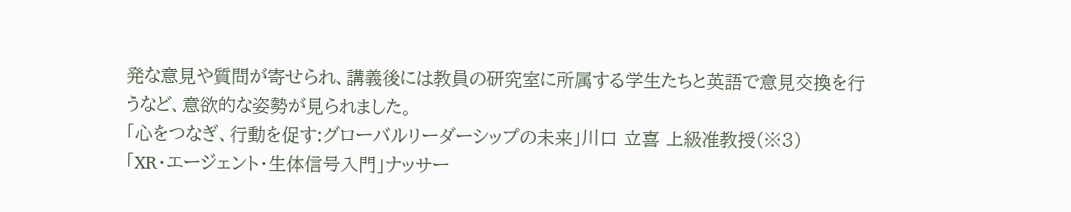発な意見や質問が寄せられ、講義後には教員の研究室に所属する学生たちと英語で意見交換を行うなど、意欲的な姿勢が見られました。
「心をつなぎ、行動を促す:グローバルリーダーシップの未来」川口 立喜 上級准教授(※3)
「XR・エージェント・生体信号入門」ナッサー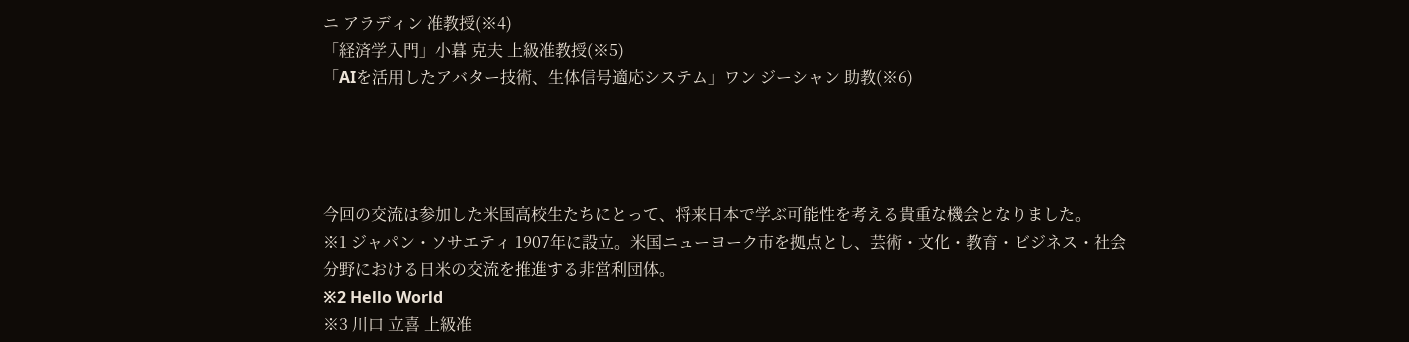ニ アラディン 准教授(※4)
「経済学入門」小暮 克夫 上級准教授(※5)
「AIを活用したアバター技術、生体信号適応システム」ワン ジーシャン 助教(※6)




今回の交流は参加した米国高校生たちにとって、将来日本で学ぶ可能性を考える貴重な機会となりました。
※1 ジャパン・ソサエティ 1907年に設立。米国ニューヨーク市を拠点とし、芸術・文化・教育・ビジネス・社会分野における日米の交流を推進する非営利団体。
※2 Hello World
※3 川口 立喜 上級准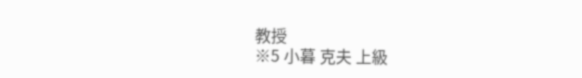教授
※5 小暮 克夫 上級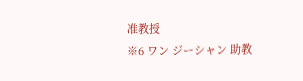准教授
※6 ワン ジーシャン 助教